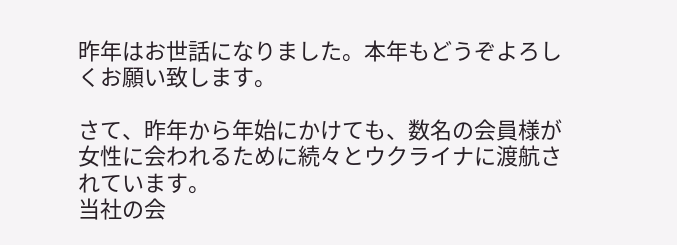昨年はお世話になりました。本年もどうぞよろしくお願い致します。

さて、昨年から年始にかけても、数名の会員様が女性に会われるために続々とウクライナに渡航されています。
当社の会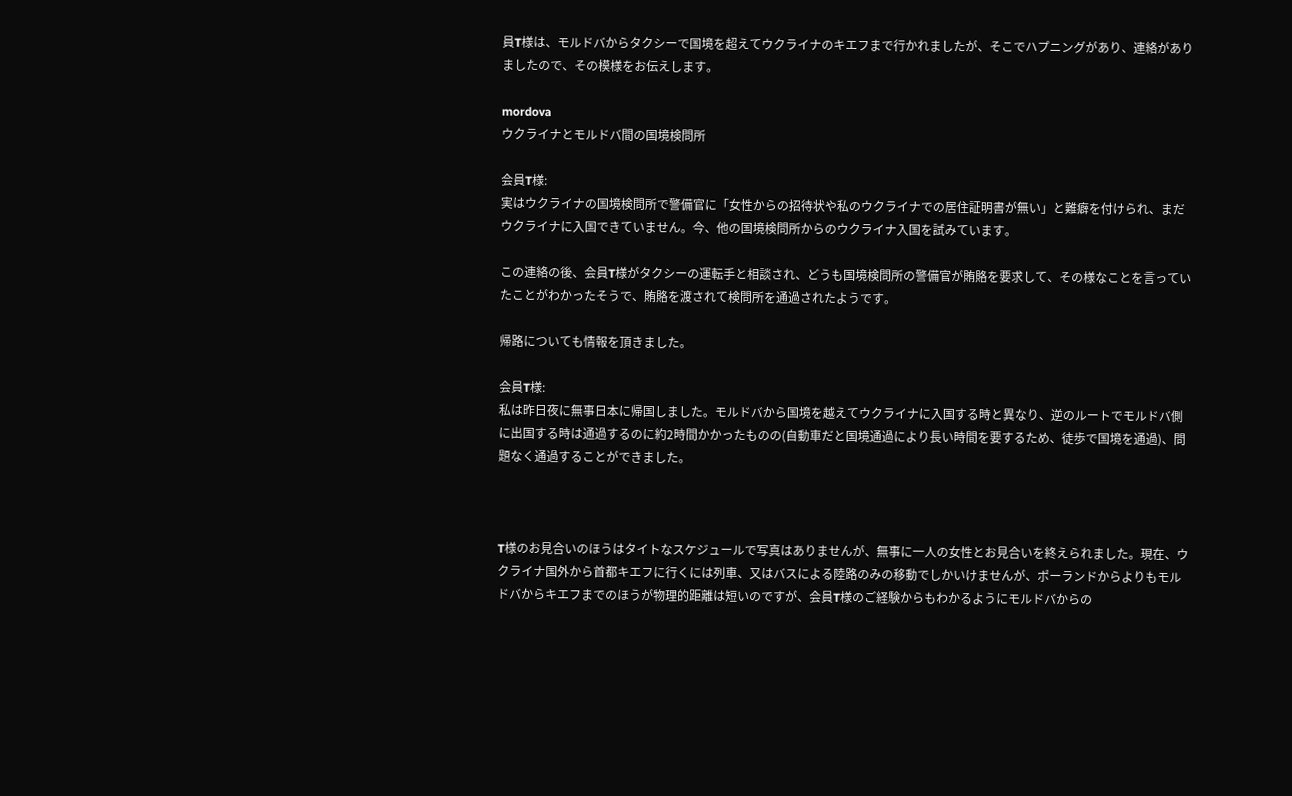員T様は、モルドバからタクシーで国境を超えてウクライナのキエフまで行かれましたが、そこでハプニングがあり、連絡がありましたので、その模様をお伝えします。

mordova
ウクライナとモルドバ間の国境検問所

会員T様:
実はウクライナの国境検問所で警備官に「女性からの招待状や私のウクライナでの居住証明書が無い」と難癖を付けられ、まだウクライナに入国できていません。今、他の国境検問所からのウクライナ入国を試みています。

この連絡の後、会員T様がタクシーの運転手と相談され、どうも国境検問所の警備官が賄賂を要求して、その様なことを言っていたことがわかったそうで、賄賂を渡されて検問所を通過されたようです。

帰路についても情報を頂きました。

会員T様:
私は昨日夜に無事日本に帰国しました。モルドバから国境を越えてウクライナに入国する時と異なり、逆のルートでモルドバ側に出国する時は通過するのに約2時間かかったものの(自動車だと国境通過により長い時間を要するため、徒歩で国境を通過)、問題なく通過することができました。



T様のお見合いのほうはタイトなスケジュールで写真はありませんが、無事に一人の女性とお見合いを終えられました。現在、ウクライナ国外から首都キエフに行くには列車、又はバスによる陸路のみの移動でしかいけませんが、ポーランドからよりもモルドバからキエフまでのほうが物理的距離は短いのですが、会員T様のご経験からもわかるようにモルドバからの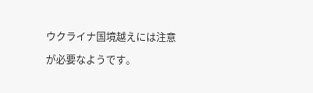ウクライナ国境越えには注意が必要なようです。